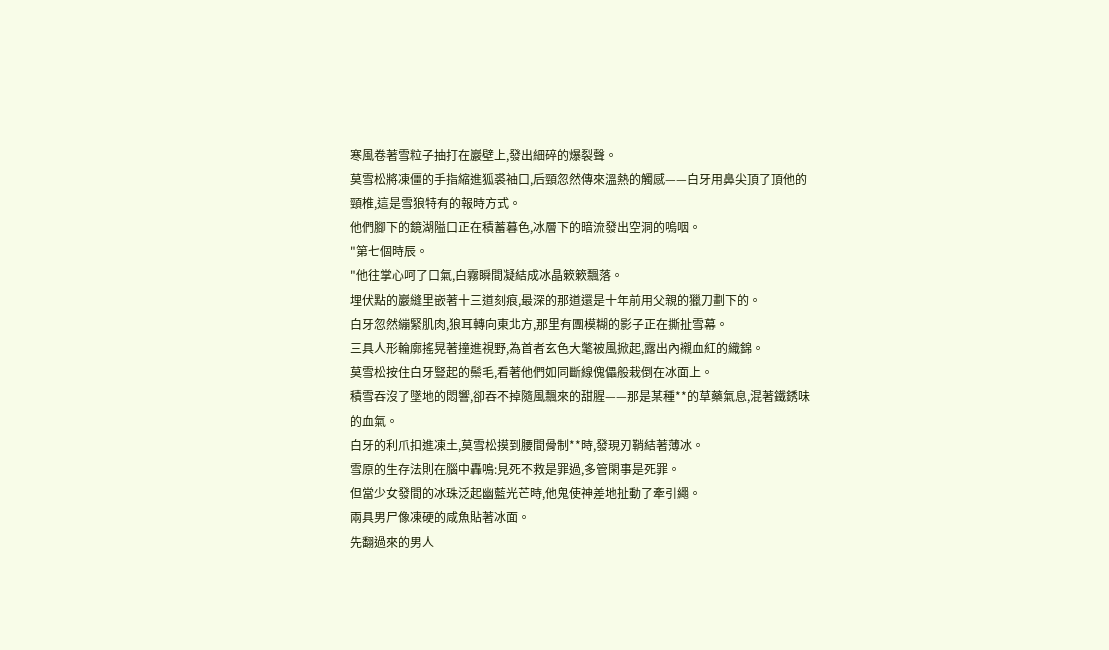寒風卷著雪粒子抽打在巖壁上,發出細碎的爆裂聲。
莫雪松將凍僵的手指縮進狐裘袖口,后頸忽然傳來溫熱的觸感——白牙用鼻尖頂了頂他的頸椎,這是雪狼特有的報時方式。
他們腳下的鏡湖隘口正在積蓄暮色,冰層下的暗流發出空洞的嗚咽。
"第七個時辰。
"他往掌心呵了口氣,白霧瞬間凝結成冰晶簌簌飄落。
埋伏點的巖縫里嵌著十三道刻痕,最深的那道還是十年前用父親的獵刀劃下的。
白牙忽然繃緊肌肉,狼耳轉向東北方,那里有團模糊的影子正在撕扯雪幕。
三具人形輪廓搖晃著撞進視野,為首者玄色大氅被風掀起,露出內襯血紅的織錦。
莫雪松按住白牙豎起的鬃毛,看著他們如同斷線傀儡般栽倒在冰面上。
積雪吞沒了墜地的悶響,卻吞不掉隨風飄來的甜腥——那是某種**的草藥氣息,混著鐵銹味的血氣。
白牙的利爪扣進凍土,莫雪松摸到腰間骨制**時,發現刃鞘結著薄冰。
雪原的生存法則在腦中轟鳴:見死不救是罪過,多管閑事是死罪。
但當少女發間的冰珠泛起幽藍光芒時,他鬼使神差地扯動了牽引繩。
兩具男尸像凍硬的咸魚貼著冰面。
先翻過來的男人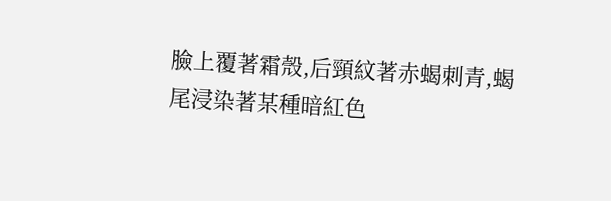臉上覆著霜殼,后頸紋著赤蝎刺青,蝎尾浸染著某種暗紅色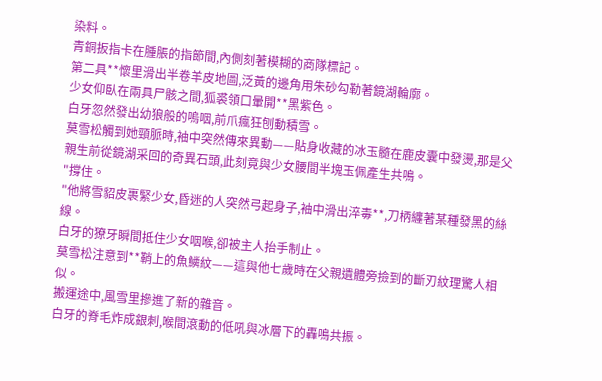染料。
青銅扳指卡在腫脹的指節間,內側刻著模糊的商隊標記。
第二具**懷里滑出半卷羊皮地圖,泛黃的邊角用朱砂勾勒著鏡湖輪廓。
少女仰臥在兩具尸骸之間,狐裘領口暈開**黑紫色。
白牙忽然發出幼狼般的嗚咽,前爪瘋狂刨動積雪。
莫雪松觸到她頸脈時,袖中突然傳來異動——貼身收藏的冰玉髓在鹿皮囊中發燙,那是父親生前從鏡湖采回的奇異石頭,此刻竟與少女腰間半塊玉佩產生共鳴。
"撐住。
"他將雪貂皮裹緊少女,昏迷的人突然弓起身子,袖中滑出淬毒**,刀柄纏著某種發黑的絲線。
白牙的獠牙瞬間抵住少女咽喉,卻被主人抬手制止。
莫雪松注意到**鞘上的魚鱗紋——這與他七歲時在父親遺體旁撿到的斷刃紋理驚人相似。
搬運途中,風雪里摻進了新的雜音。
白牙的脊毛炸成銀刺,喉間滾動的低吼與冰層下的轟鳴共振。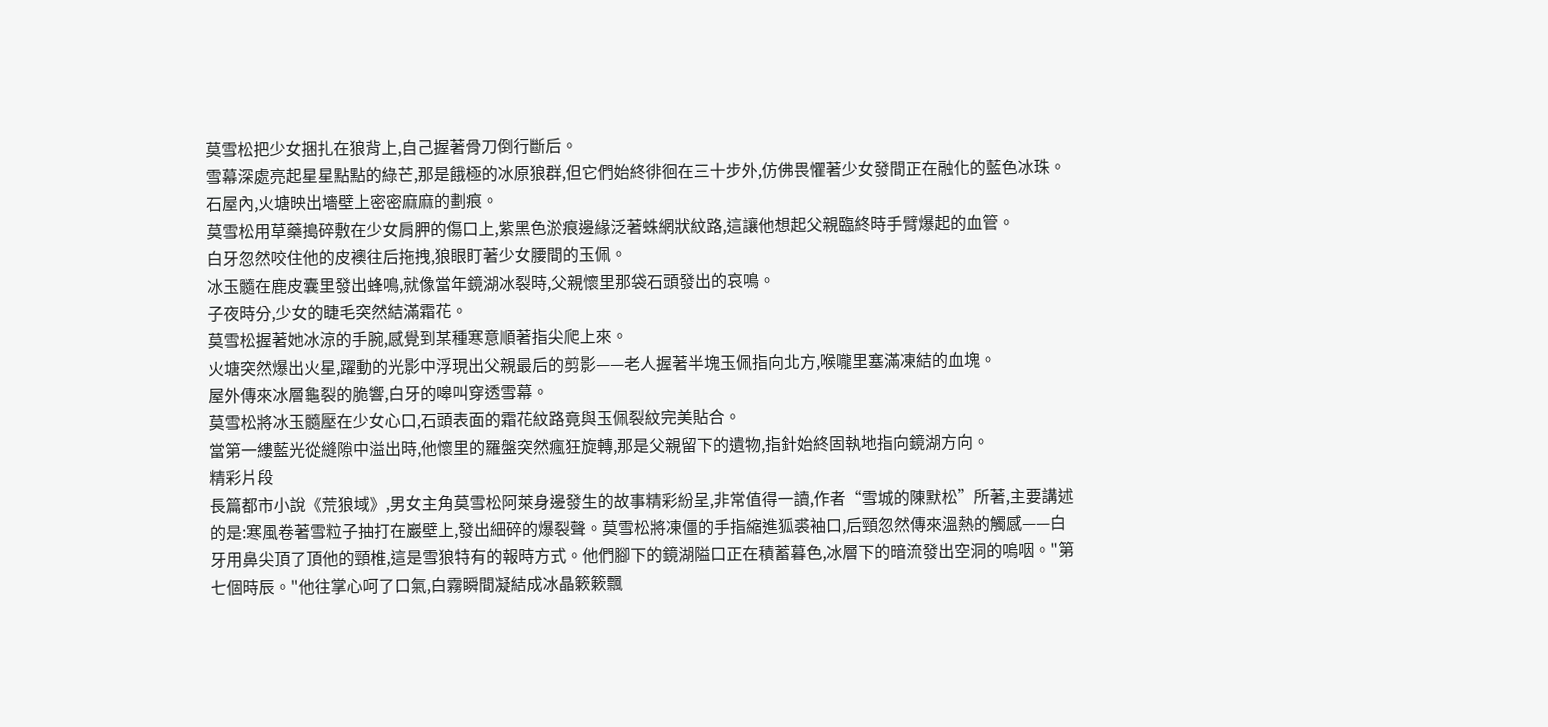莫雪松把少女捆扎在狼背上,自己握著骨刀倒行斷后。
雪幕深處亮起星星點點的綠芒,那是餓極的冰原狼群,但它們始終徘徊在三十步外,仿佛畏懼著少女發間正在融化的藍色冰珠。
石屋內,火塘映出墻壁上密密麻麻的劃痕。
莫雪松用草藥搗碎敷在少女肩胛的傷口上,紫黑色淤痕邊緣泛著蛛網狀紋路,這讓他想起父親臨終時手臂爆起的血管。
白牙忽然咬住他的皮襖往后拖拽,狼眼盯著少女腰間的玉佩。
冰玉髓在鹿皮囊里發出蜂鳴,就像當年鏡湖冰裂時,父親懷里那袋石頭發出的哀鳴。
子夜時分,少女的睫毛突然結滿霜花。
莫雪松握著她冰涼的手腕,感覺到某種寒意順著指尖爬上來。
火塘突然爆出火星,躍動的光影中浮現出父親最后的剪影——老人握著半塊玉佩指向北方,喉嚨里塞滿凍結的血塊。
屋外傳來冰層龜裂的脆響,白牙的嗥叫穿透雪幕。
莫雪松將冰玉髓壓在少女心口,石頭表面的霜花紋路竟與玉佩裂紋完美貼合。
當第一縷藍光從縫隙中溢出時,他懷里的羅盤突然瘋狂旋轉,那是父親留下的遺物,指針始終固執地指向鏡湖方向。
精彩片段
長篇都市小說《荒狼域》,男女主角莫雪松阿萊身邊發生的故事精彩紛呈,非常值得一讀,作者“雪城的陳默松”所著,主要講述的是:寒風卷著雪粒子抽打在巖壁上,發出細碎的爆裂聲。莫雪松將凍僵的手指縮進狐裘袖口,后頸忽然傳來溫熱的觸感——白牙用鼻尖頂了頂他的頸椎,這是雪狼特有的報時方式。他們腳下的鏡湖隘口正在積蓄暮色,冰層下的暗流發出空洞的嗚咽。"第七個時辰。"他往掌心呵了口氣,白霧瞬間凝結成冰晶簌簌飄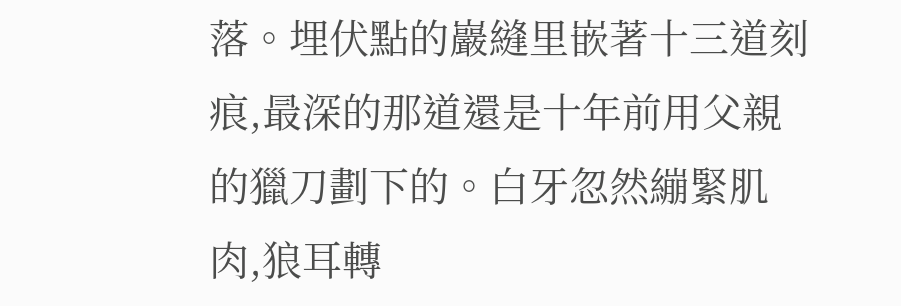落。埋伏點的巖縫里嵌著十三道刻痕,最深的那道還是十年前用父親的獵刀劃下的。白牙忽然繃緊肌肉,狼耳轉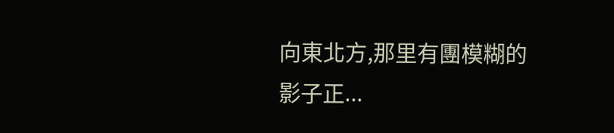向東北方,那里有團模糊的影子正...